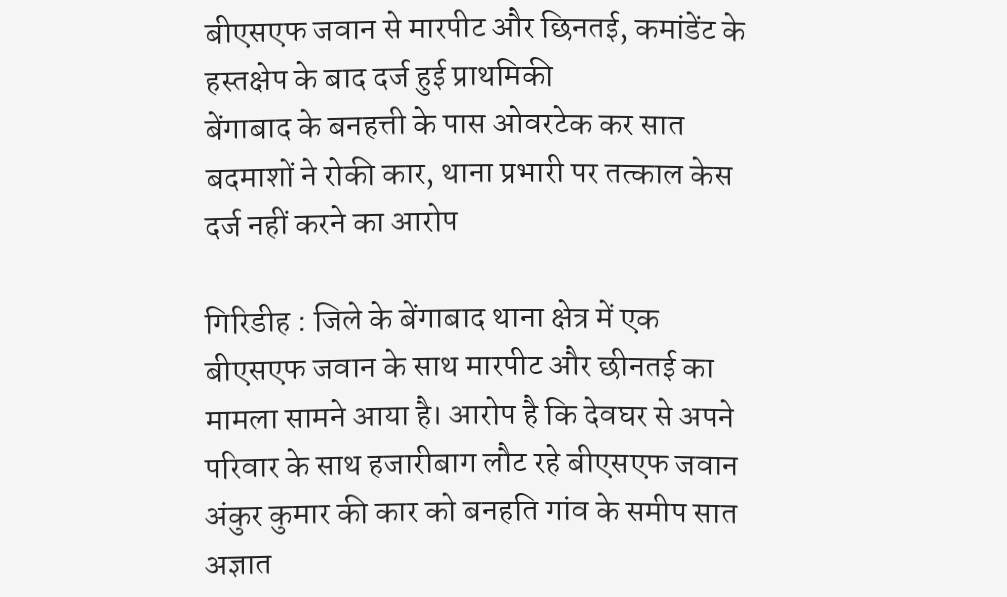बीएसएफ जवान से मारपीट और छिनतई, कमांडेंट के हस्तक्षेप के बाद दर्ज हुई प्राथमिकी
बेंगाबाद के बनहत्ती के पास ओवरटेक कर सात बदमाशों ने रोकी कार, थाना प्रभारी पर तत्काल केस दर्ज नहीं करने का आरोप

गिरिडीह : जिले के बेंगाबाद थाना क्षेत्र में एक बीएसएफ जवान के साथ मारपीट और छीनतई का मामला सामने आया है। आरोप है कि देवघर से अपने परिवार के साथ हजारीबाग लौट रहे बीएसएफ जवान अंकुर कुमार की कार को बनहति गांव के समीप सात अज्ञात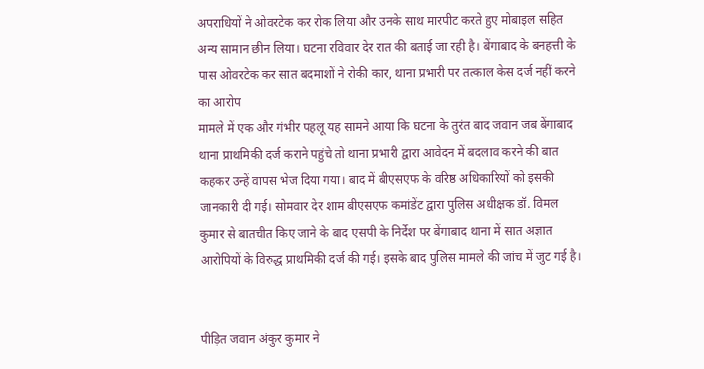अपराधियों ने ओवरटेक कर रोक लिया और उनके साथ मारपीट करते हुए मोबाइल सहित अन्य सामान छीन लिया। घटना रविवार देर रात की बताई जा रही है। बेंगाबाद के बनहत्ती के पास ओवरटेक कर सात बदमाशों ने रोकी कार, थाना प्रभारी पर तत्काल केस दर्ज नहीं करने का आरोप
मामले में एक और गंभीर पहलू यह सामने आया कि घटना के तुरंत बाद जवान जब बेंगाबाद थाना प्राथमिकी दर्ज कराने पहुंचे तो थाना प्रभारी द्वारा आवेदन में बदलाव करने की बात कहकर उन्हें वापस भेज दिया गया। बाद में बीएसएफ के वरिष्ठ अधिकारियों को इसकी जानकारी दी गई। सोमवार देर शाम बीएसएफ कमांडेंट द्वारा पुलिस अधीक्षक डॉ. विमल कुमार से बातचीत किए जाने के बाद एसपी के निर्देश पर बेंगाबाद थाना में सात अज्ञात आरोपियों के विरुद्ध प्राथमिकी दर्ज की गई। इसके बाद पुलिस मामले की जांच में जुट गई है।


पीड़ित जवान अंकुर कुमार ने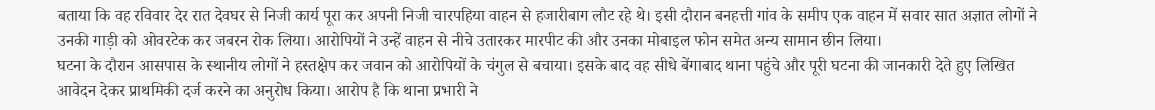बताया कि वह रविवार देर रात देवघर से निजी कार्य पूरा कर अपनी निजी चारपहिया वाहन से हजारीबाग लौट रहे थे। इसी दौरान बनहत्ती गांव के समीप एक वाहन में सवार सात अज्ञात लोगों ने उनकी गाड़ी को ओवरटेक कर जबरन रोक लिया। आरोपियों ने उन्हें वाहन से नीचे उतारकर मारपीट की और उनका मोबाइल फोन समेत अन्य सामान छीन लिया।
घटना के दौरान आसपास के स्थानीय लोगों ने हस्तक्षेप कर जवान को आरोपियों के चंगुल से बचाया। इसके बाद वह सीधे बेंगाबाद थाना पहुंचे और पूरी घटना की जानकारी देते हुए लिखित आवेदन देकर प्राथमिकी दर्ज करने का अनुरोध किया। आरोप है कि थाना प्रभारी ने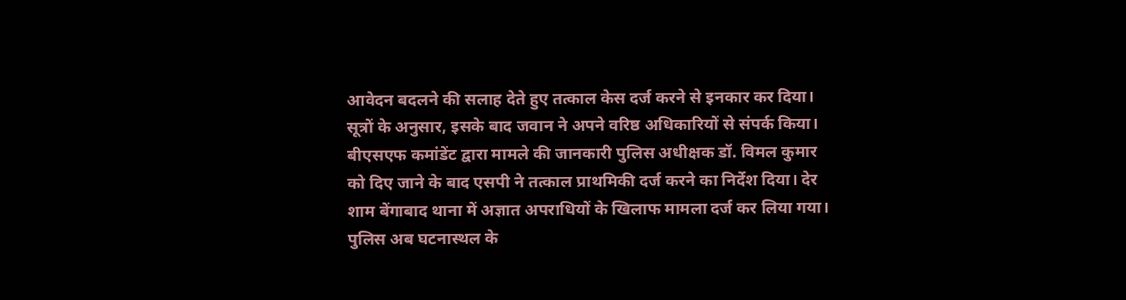आवेदन बदलने की सलाह देते हुए तत्काल केस दर्ज करने से इनकार कर दिया।
सूत्रों के अनुसार, इसके बाद जवान ने अपने वरिष्ठ अधिकारियों से संपर्क किया। बीएसएफ कमांडेंट द्वारा मामले की जानकारी पुलिस अधीक्षक डॉ. विमल कुमार को दिए जाने के बाद एसपी ने तत्काल प्राथमिकी दर्ज करने का निर्देश दिया। देर शाम बेंगाबाद थाना में अज्ञात अपराधियों के खिलाफ मामला दर्ज कर लिया गया।
पुलिस अब घटनास्थल के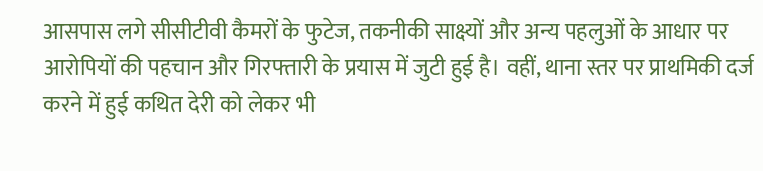आसपास लगे सीसीटीवी कैमरों के फुटेज, तकनीकी साक्ष्यों और अन्य पहलुओं के आधार पर आरोपियों की पहचान और गिरफ्तारी के प्रयास में जुटी हुई है। वहीं, थाना स्तर पर प्राथमिकी दर्ज करने में हुई कथित देरी को लेकर भी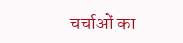चर्चाओं का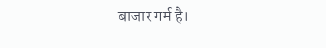बाजार गर्म है।